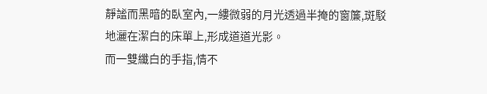靜謐而黑暗的臥室內,一縷微弱的月光透過半掩的窗簾,斑駁地灑在潔白的床單上,形成道道光影。
而一雙纖白的手指,情不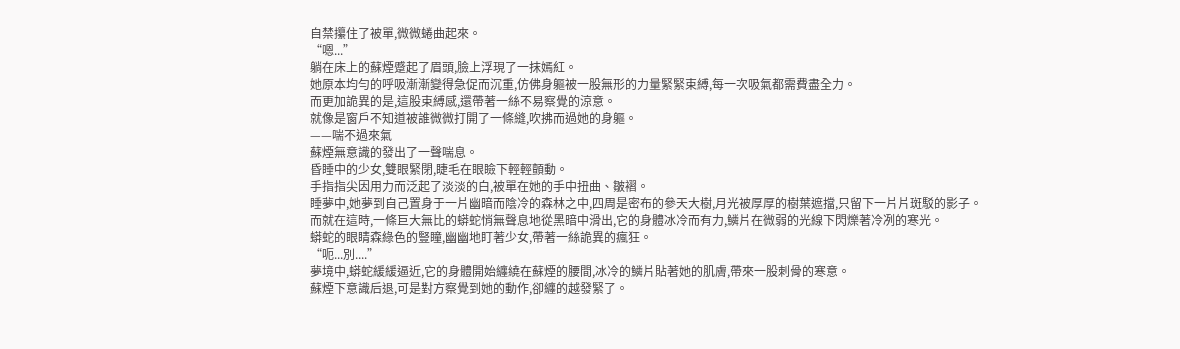自禁攥住了被單,微微蜷曲起來。
“嗯...”
躺在床上的蘇煙蹙起了眉頭,臉上浮現了一抹嫣紅。
她原本均勻的呼吸漸漸變得急促而沉重,仿佛身軀被一股無形的力量緊緊束縛,每一次吸氣都需費盡全力。
而更加詭異的是,這股束縛感,還帶著一絲不易察覺的涼意。
就像是窗戶不知道被誰微微打開了一條縫,吹拂而過她的身軀。
——喘不過來氣
蘇煙無意識的發出了一聲喘息。
昏睡中的少女,雙眼緊閉,睫毛在眼瞼下輕輕顫動。
手指指尖因用力而泛起了淡淡的白,被單在她的手中扭曲、皺褶。
睡夢中,她夢到自己置身于一片幽暗而陰冷的森林之中,四周是密布的參天大樹,月光被厚厚的樹葉遮擋,只留下一片片斑駁的影子。
而就在這時,一條巨大無比的蟒蛇悄無聲息地從黑暗中滑出,它的身體冰冷而有力,鱗片在微弱的光線下閃爍著冷冽的寒光。
蟒蛇的眼睛森綠色的豎瞳,幽幽地盯著少女,帶著一絲詭異的瘋狂。
“呃...別....”
夢境中,蟒蛇緩緩逼近,它的身體開始纏繞在蘇煙的腰間,冰冷的鱗片貼著她的肌膚,帶來一股刺骨的寒意。
蘇煙下意識后退,可是對方察覺到她的動作,卻纏的越發緊了。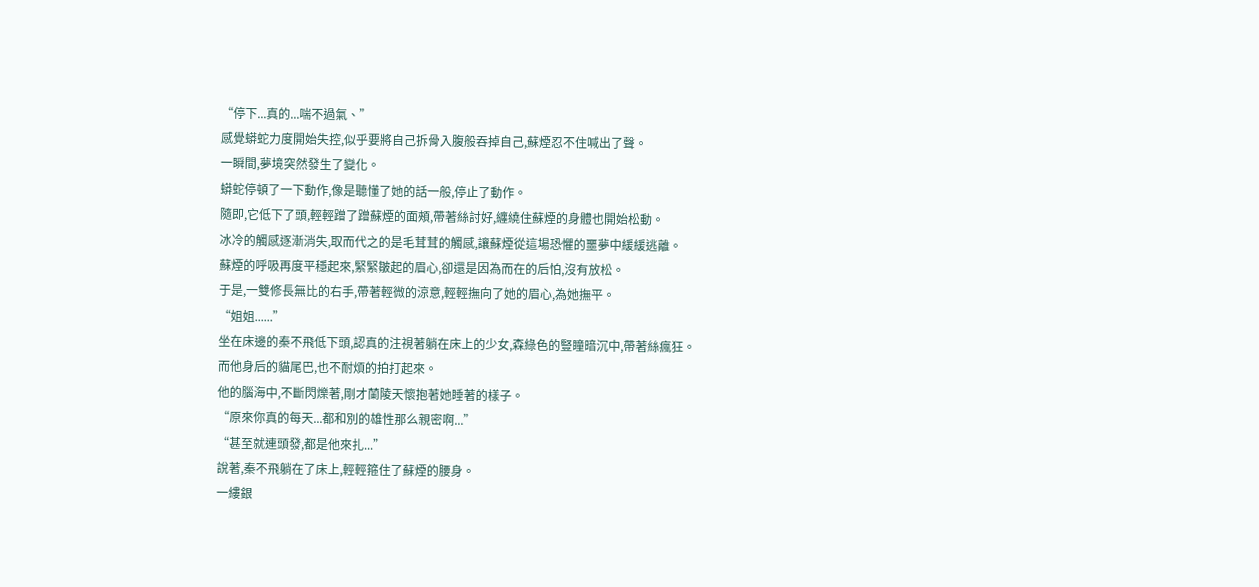“停下...真的...喘不過氣、”
感覺蟒蛇力度開始失控,似乎要將自己拆骨入腹般吞掉自己,蘇煙忍不住喊出了聲。
一瞬間,夢境突然發生了變化。
蟒蛇停頓了一下動作,像是聽懂了她的話一般,停止了動作。
隨即,它低下了頭,輕輕蹭了蹭蘇煙的面頰,帶著絲討好,纏繞住蘇煙的身體也開始松動。
冰冷的觸感逐漸消失,取而代之的是毛茸茸的觸感,讓蘇煙從這場恐懼的噩夢中緩緩逃離。
蘇煙的呼吸再度平穩起來,緊緊皺起的眉心,卻還是因為而在的后怕,沒有放松。
于是,一雙修長無比的右手,帶著輕微的涼意,輕輕撫向了她的眉心,為她撫平。
“姐姐......”
坐在床邊的秦不飛低下頭,認真的注視著躺在床上的少女,森綠色的豎瞳暗沉中,帶著絲瘋狂。
而他身后的貓尾巴,也不耐煩的拍打起來。
他的腦海中,不斷閃爍著,剛才蘭陵天懷抱著她睡著的樣子。
“原來你真的每天...都和別的雄性那么親密啊...”
“甚至就連頭發,都是他來扎...”
說著,秦不飛躺在了床上,輕輕箍住了蘇煙的腰身。
一縷銀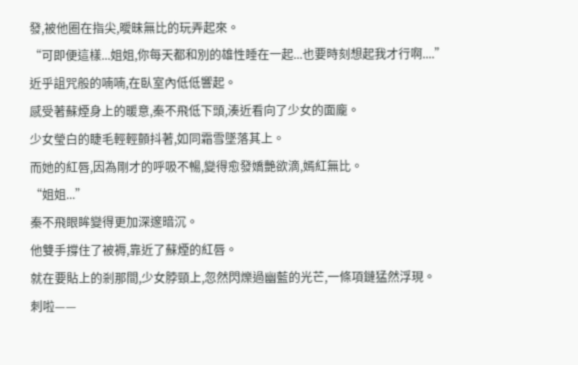發,被他圈在指尖,曖昧無比的玩弄起來。
“可即便這樣...姐姐,你每天都和別的雄性睡在一起...也要時刻想起我才行啊....”
近乎詛咒般的喃喃,在臥室內低低響起。
感受著蘇煙身上的暖意,秦不飛低下頭,湊近看向了少女的面龐。
少女瑩白的睫毛輕輕顫抖著,如同霜雪墜落其上。
而她的紅唇,因為剛才的呼吸不暢,變得愈發嬌艷欲滴,嫣紅無比。
“姐姐...”
秦不飛眼眸變得更加深邃暗沉。
他雙手撐住了被褥,靠近了蘇煙的紅唇。
就在要貼上的剎那間,少女脖頸上,忽然閃爍過幽藍的光芒,一條項鏈猛然浮現。
刺啦——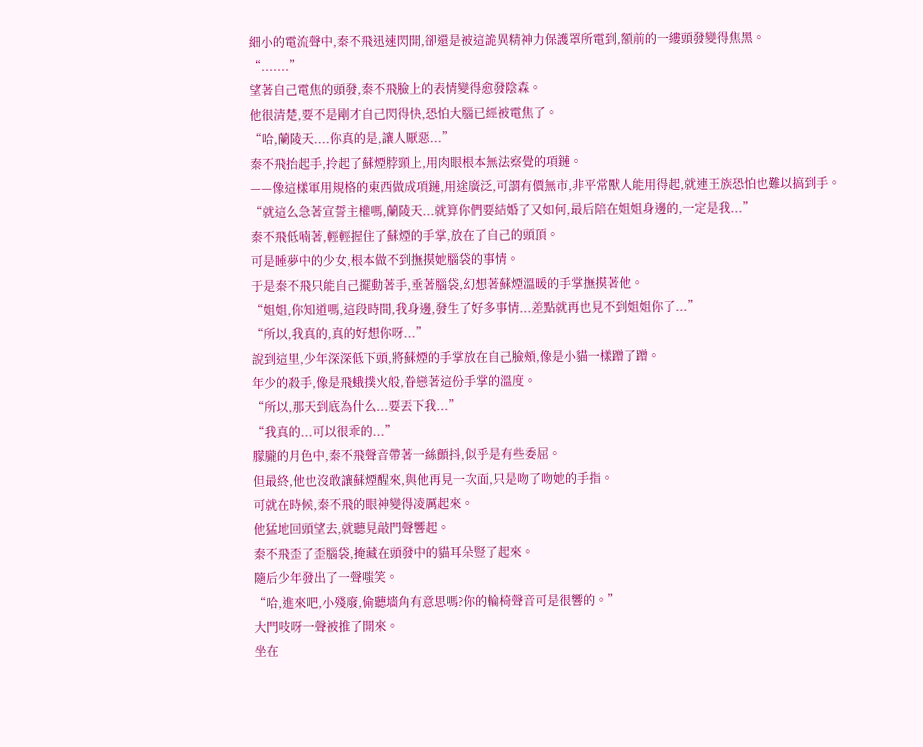細小的電流聲中,秦不飛迅速閃開,卻還是被這詭異精神力保護罩所電到,額前的一縷頭發變得焦黑。
“.......”
望著自己電焦的頭發,秦不飛臉上的表情變得愈發陰森。
他很清楚,要不是剛才自己閃得快,恐怕大腦已經被電焦了。
“哈,蘭陵天....你真的是,讓人厭惡...”
秦不飛抬起手,拎起了蘇煙脖頸上,用肉眼根本無法察覺的項鏈。
——像這樣軍用規格的東西做成項鏈,用途廣泛,可謂有價無市,非平常獸人能用得起,就連王族恐怕也難以搞到手。
“就這么急著宣誓主權嗎,蘭陵天...就算你們要結婚了又如何,最后陪在姐姐身邊的,一定是我...”
秦不飛低喃著,輕輕握住了蘇煙的手掌,放在了自己的頭頂。
可是睡夢中的少女,根本做不到撫摸她腦袋的事情。
于是秦不飛只能自己擺動著手,垂著腦袋,幻想著蘇煙溫暖的手掌撫摸著他。
“姐姐,你知道嗎,這段時間,我身邊,發生了好多事情...差點就再也見不到姐姐你了...”
“所以,我真的,真的好想你呀...”
說到這里,少年深深低下頭,將蘇煙的手掌放在自己臉頰,像是小貓一樣蹭了蹭。
年少的殺手,像是飛蛾撲火般,眷戀著這份手掌的溫度。
“所以,那天到底為什么...要丟下我...”
“我真的...可以很乖的...”
朦朧的月色中,秦不飛聲音帶著一絲顫抖,似乎是有些委屈。
但最終,他也沒敢讓蘇煙醒來,與他再見一次面,只是吻了吻她的手指。
可就在時候,秦不飛的眼神變得凌厲起來。
他猛地回頭望去,就聽見敲門聲響起。
秦不飛歪了歪腦袋,掩藏在頭發中的貓耳朵豎了起來。
隨后少年發出了一聲嗤笑。
“哈,進來吧,小殘廢,偷聽墻角有意思嗎?你的輪椅聲音可是很響的。”
大門吱呀一聲被推了開來。
坐在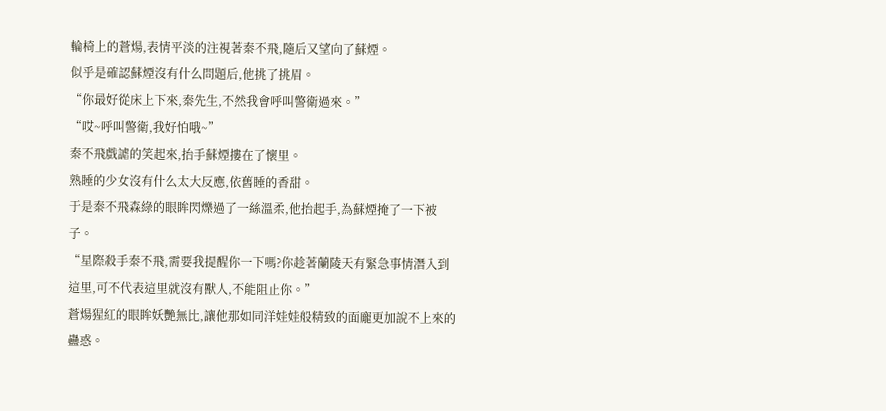輪椅上的蒼煬,表情平淡的注視著秦不飛,隨后又望向了蘇煙。
似乎是確認蘇煙沒有什么問題后,他挑了挑眉。
“你最好從床上下來,秦先生,不然我會呼叫警衛過來。”
“哎~呼叫警衛,我好怕哦~”
秦不飛戲謔的笑起來,抬手蘇煙摟在了懷里。
熟睡的少女沒有什么太大反應,依舊睡的香甜。
于是秦不飛森綠的眼眸閃爍過了一絲溫柔,他抬起手,為蘇煙掩了一下被子。
“星際殺手秦不飛,需要我提醒你一下嗎?你趁著蘭陵天有緊急事情潛入到這里,可不代表這里就沒有獸人,不能阻止你。”
蒼煬猩紅的眼眸妖艷無比,讓他那如同洋娃娃般精致的面龐更加說不上來的蠱惑。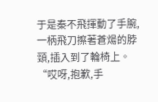于是秦不飛揮動了手腕,一柄飛刀擦著蒼煬的脖頸,插入到了輪椅上。
“哎呀,抱歉,手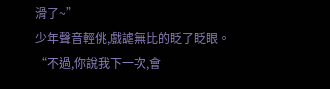滑了~”
少年聲音輕佻,戲謔無比的眨了眨眼。
“不過,你說我下一次,會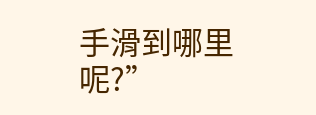手滑到哪里呢?”